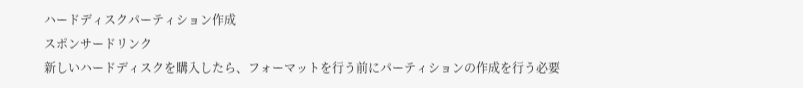ハードディスクパーティション作成
スポンサードリンク
新しいハードディスクを購入したら、フォーマットを行う前にパーティションの作成を行う必要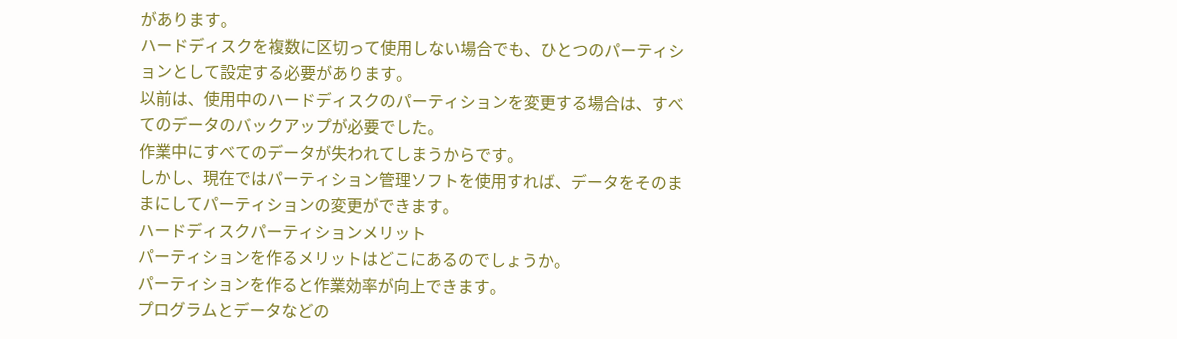があります。
ハードディスクを複数に区切って使用しない場合でも、ひとつのパーティションとして設定する必要があります。
以前は、使用中のハードディスクのパーティションを変更する場合は、すべてのデータのバックアップが必要でした。
作業中にすべてのデータが失われてしまうからです。
しかし、現在ではパーティション管理ソフトを使用すれば、データをそのままにしてパーティションの変更ができます。
ハードディスクパーティションメリット
パーティションを作るメリットはどこにあるのでしょうか。
パーティションを作ると作業効率が向上できます。
プログラムとデータなどの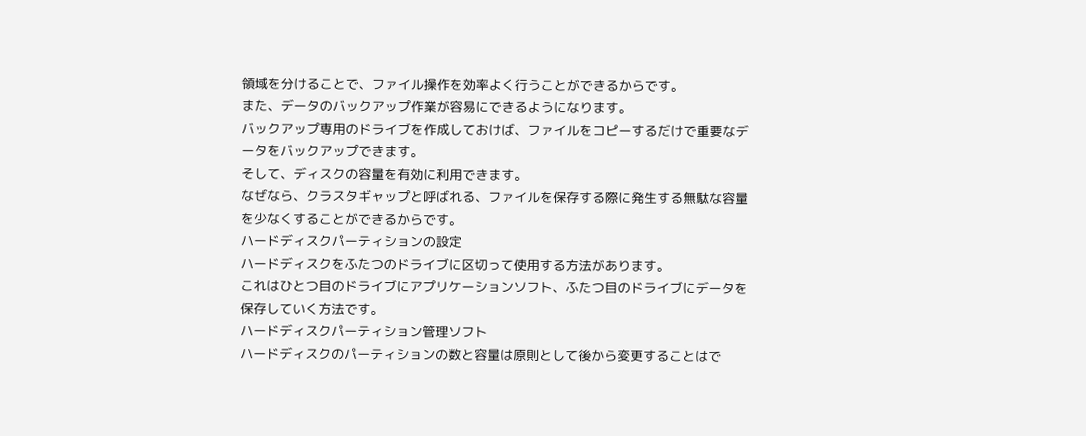領域を分けることで、ファイル操作を効率よく行うことができるからです。
また、データのバックアップ作業が容易にできるようになります。
バックアップ専用のドライブを作成しておけば、ファイルをコピーするだけで重要なデータをバックアップできます。
そして、ディスクの容量を有効に利用できます。
なぜなら、クラスタギャップと呼ばれる、ファイルを保存する際に発生する無駄な容量を少なくすることができるからです。
ハードディスクパーティションの設定
ハードディスクをふたつのドライブに区切って使用する方法があります。
これはひとつ目のドライブにアプリケーションソフト、ふたつ目のドライブにデータを保存していく方法です。
ハードディスクパーティション管理ソフト
ハードディスクのパーティションの数と容量は原則として後から変更することはで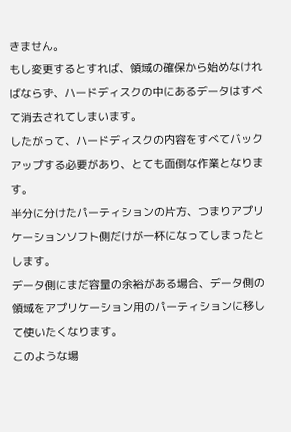きません。
もし変更するとすれば、領域の確保から始めなければならず、ハードディスクの中にあるデータはすべて消去されてしまいます。
したがって、ハードディスクの内容をすべてバックアップする必要があり、とても面倒な作業となります。
半分に分けたパーティションの片方、つまりアプリケーションソフト側だけが一杯になってしまったとします。
データ側にまだ容量の余裕がある場合、データ側の領域をアプリケーション用のパーティションに移して使いたくなります。
このような場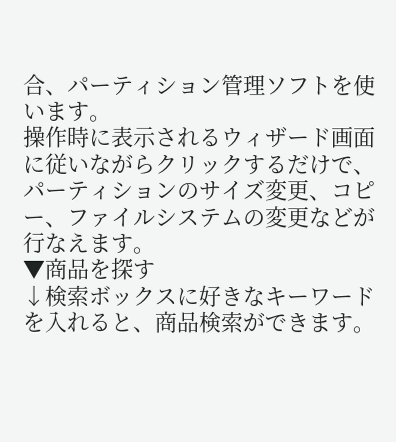合、パーティション管理ソフトを使います。
操作時に表示されるウィザード画面に従いながらクリックするだけで、パーティションのサイズ変更、コピー、ファイルシステムの変更などが行なえます。
▼商品を探す
↓検索ボックスに好きなキーワードを入れると、商品検索ができます。